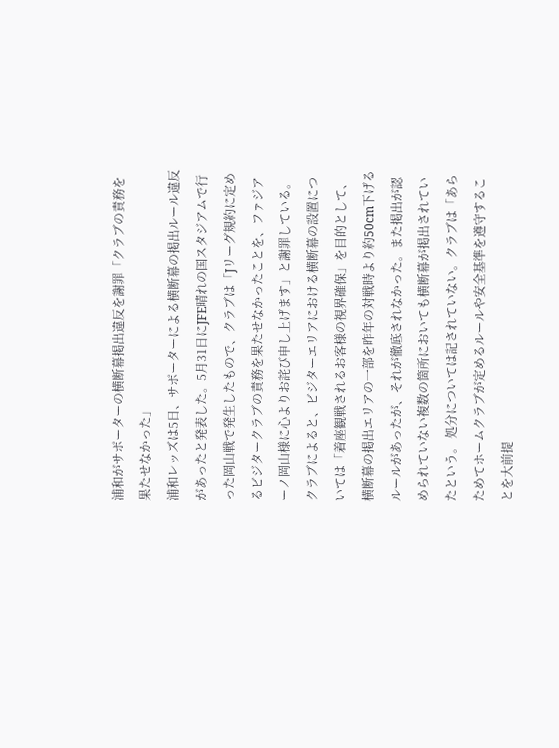浦和がサポーターの横断幕掲出違反を謝罪「クラブの責務を果たせなかった」
浦和レッズは5日、サポーターによる横断幕の掲出ルール違反があったと発表した。5月31日にJFE晴れの国スタジアムで行った岡山戦で発生したもので、クラブは「Jリーグ規約に定めるビジタークラブの責務を果たせなかったことを、ファジアーノ岡山様に心よりお詫び申し上げます」と謝罪している。 クラブによると、ビジターエリアにおける横断幕の設置については「着座観戦されるお客様の視界確保」を目的として、横断幕の掲出エリアの一部を昨年の対戦時より約50cm下げるルールがあったが、それが徹底されなかった。また掲出が認められていない複数の箇所においても横断幕が掲出されていたという。 処分については記されていない。クラブは「あらためてホームクラブが定めるルールや安全基準を遵守することを大前提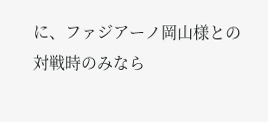に、ファジアーノ岡山様との対戦時のみなら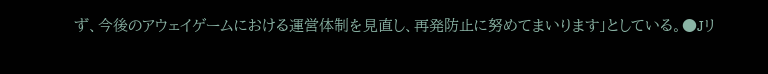ず、今後のアウェイゲームにおける運営体制を見直し、再発防止に努めてまいります」としている。●Jリ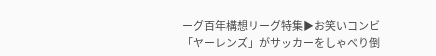ーグ百年構想リーグ特集▶お笑いコンビ「ヤーレンズ」がサッカーをしゃべり倒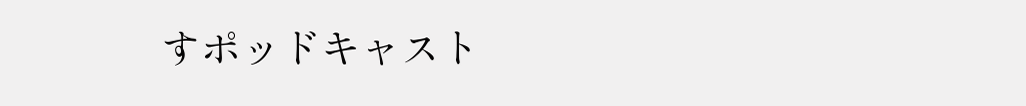すポッドキャスト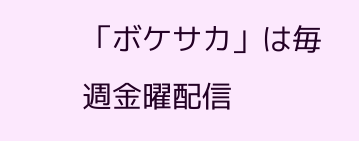「ボケサカ」は毎週金曜配信